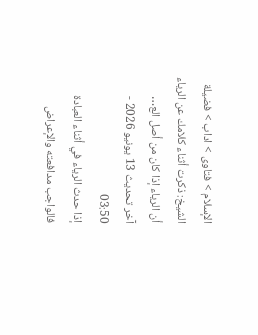الإسلام > فتاوى > اداب > فضيلة الشيخ: ذكرت أثناء كلامك عن الرياء أن الرياء إذا كان من أصل الع…
آخر تحديث 13 يونيو 2026 - 03:50
إذا حدث الرياء في أثناء العبادة فالواجب مدافعته والإعراض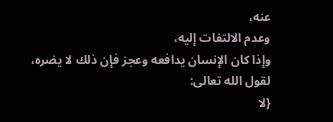عنه،
وعدم الالتفات إليه،
وإذا كان الإنسان يدافعه وعجز فإن ذلك لا يضره،
لقول الله تعالى:
{لا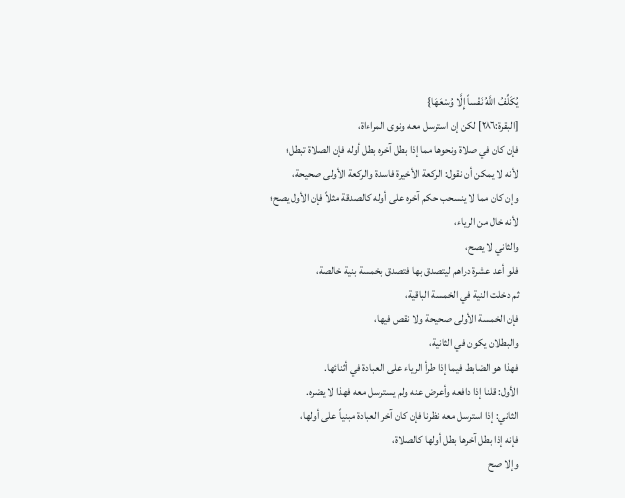يُكَلِّفُ اللَّهُ نَفْساً إِلَّا وُسْعَهَا}
[البقرة:٢٨٦] لكن إن استرسل معه ونوى المراءاة،
فإن كان في صلاة ونحوها مما إذا بطل آخره بطل أوله فإن الصلاة تبطل؛
لأنه لا يمكن أن نقول: الركعة الأخيرة فاسدة والركعة الأولى صحيحة،
وإن كان مما لا ينسحب حكم آخره على أوله كالصدقة مثلاً فإن الأول يصح؛
لأنه خال من الرياء،
والثاني لا يصح،
فلو أعد عشرة دراهم ليتصدق بها فتصدق بخمسة بنية خالصة،
ثم دخلت النية في الخمسة الباقية،
فإن الخمسة الأولى صحيحة ولا نقص فيها،
والبطلان يكون في الثانية،
فهذا هو الضابط فيما إذا طرأ الرياء على العبادة في أثنائها.
الأول: قلنا إذا دافعه وأعرض عنه ولم يسترسل معه فهذا لا يضره.
الثاني: إذا استرسل معه نظرنا فإن كان آخر العبادة مبنياً على أولها،
فإنه إذا بطل آخرها بطل أولها كالصلاة،
وإلا صح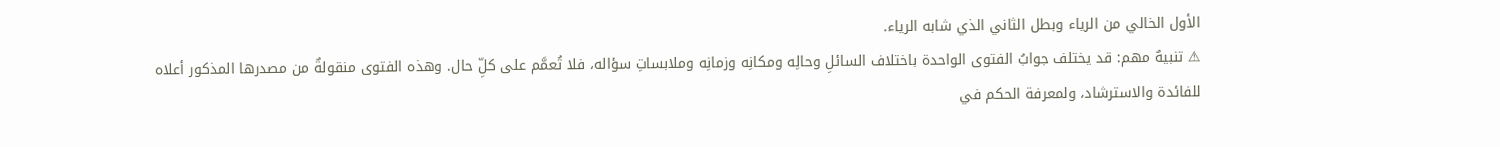الأول الخالي من الرياء وبطل الثاني الذي شابه الرياء.
⚠ تنبيهٌ مهم: قد يختلف جوابُ الفتوى الواحدة باختلاف السائلِ وحالِه ومكانِه وزمانِه وملابساتِ سؤاله، فلا تُعمَّم على كلِّ حال. وهذه الفتوى منقولةٌ من مصدرها المذكور أعلاه للفائدة والاسترشاد، ولمعرفة الحكم في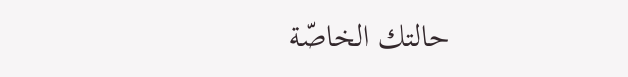حالتك الخاصّة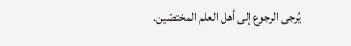يُرجى الرجوع إلى أهل العلم المختصّين.